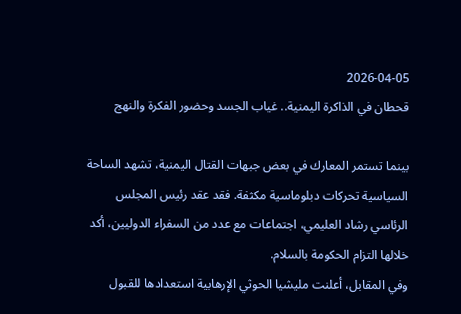2026-04-05
قحطان في الذاكرة اليمنية.. غياب الجسد وحضور الفكرة والنهج

بينما تستمر المعارك في بعض جبهات القتال اليمنية، تشهد الساحة السياسية تحركات دبلوماسية مكثفة. فقد عقد رئيس المجلس الرئاسي رشاد العليمي، اجتماعات مع عدد من السفراء الدوليين، أكد خلالها التزام الحكومة بالسلام.
وفي المقابل، أعلنت مليشيا الحوثي الإرهابية استعدادها للقبول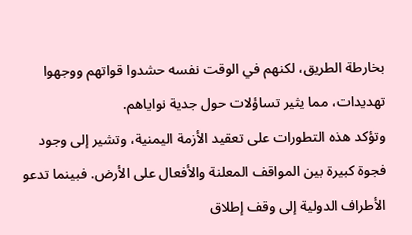بخارطة الطريق، لكنهم في الوقت نفسه حشدوا قواتهم ووجهوا تهديدات، مما يثير تساؤلات حول جدية نواياهم.
وتؤكد هذه التطورات على تعقيد الأزمة اليمنية، وتشير إلى وجود فجوة كبيرة بين المواقف المعلنة والأفعال على الأرض. فبينما تدعو الأطراف الدولية إلى وقف إطلاق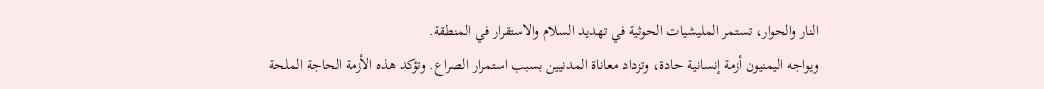النار والحوار، تستمر المليشيات الحوثية في تهديد السلام والاستقرار في المنطقة.
ويواجه اليمنيون أزمة إنسانية حادة، وتزداد معاناة المدنيين بسبب استمرار الصراع. وتؤكد هذه الأزمة الحاجة الملحة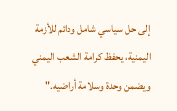إلى حل سياسي شامل ودائم للأزمة اليمنية، يحفظ كرامة الشعب اليمني ويضمن وحدة وسلامة أراضيه."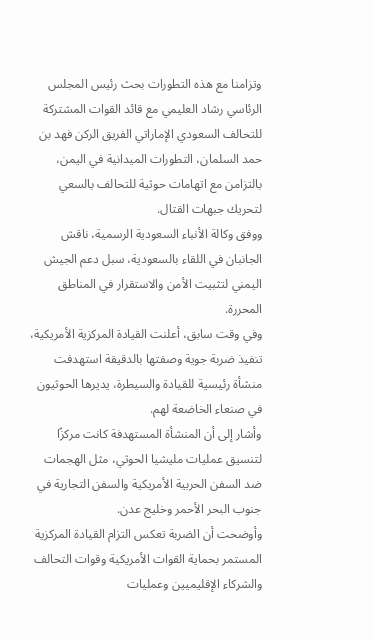وتزامنا مع هذه التطورات بحث رئيس المجلس الرئاسي رشاد العليمي مع قائد القوات المشتركة للتحالف السعودي الإماراتي الفريق الركن فهد بن حمد السلمان، التطورات الميدانية في اليمن، بالتزامن مع اتهامات حوثية للتحالف بالسعي لتحريك جبهات القتال.
ووفق وكالة الأنباء السعودية الرسمية، ناقش الجانبان في اللقاء بالسعودية، سبل دعم الجيش اليمني لتثبيت الأمن والاستقرار في المناطق المحررة.
وفي وقت سابق، أعلنت القيادة المركزية الأمريكية، تنفيذ ضربة جوية وصفتها بالدقيقة استهدفت منشأة رئيسية للقيادة والسيطرة، يديرها الحوثيون في صنعاء الخاضعة لهم.
وأشار إلى أن المنشأة المستهدفة كانت مركزًا لتنسيق عمليات مليشيا الحوثي، مثل الهجمات ضد السفن الحربية الأمريكية والسفن التجارية في جنوب البحر الأحمر وخليج عدن.
وأوضحت أن الضربة تعكس التزام القيادة المركزية المستمر بحماية القوات الأمريكية وقوات التحالف والشركاء الإقليميين وعمليات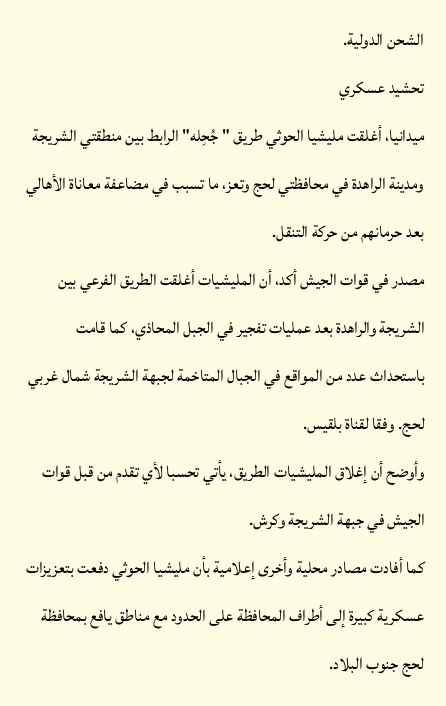الشحن الدولية.
تحشيد عسكري
ميدانيا، أغلقت مليشيا الحوثي طريق "جُحِله" الرابط بين منطقتي الشريجة ومدينة الراهدة في محافظتي لحج وتعز، ما تسبب في مضاعفة معاناة الأهالي بعد حرمانهم من حركة التنقل.
مصدر في قوات الجيش أكد، أن المليشيات أغلقت الطريق الفرعي بين الشريجة والراهدة بعد عمليات تفجير في الجبل المحاذي، كما قامت باستحداث عدد من المواقع في الجبال المتاخمة لجبهة الشريجة شمال غربي لحج. وفقا لقناة بلقيس.
وأوضح أن إغلاق المليشيات الطريق، يأتي تحسبا لأي تقدم من قبل قوات الجيش في جبهة الشريجة وكرش.
كما أفادت مصادر محلية وأخرى إعلامية بأن مليشيا الحوثي دفعت بتعزيزات عسكرية كبيرة إلى أطراف المحافظة على الحدود مع مناطق يافع بمحافظة لحج جنوب البلاد.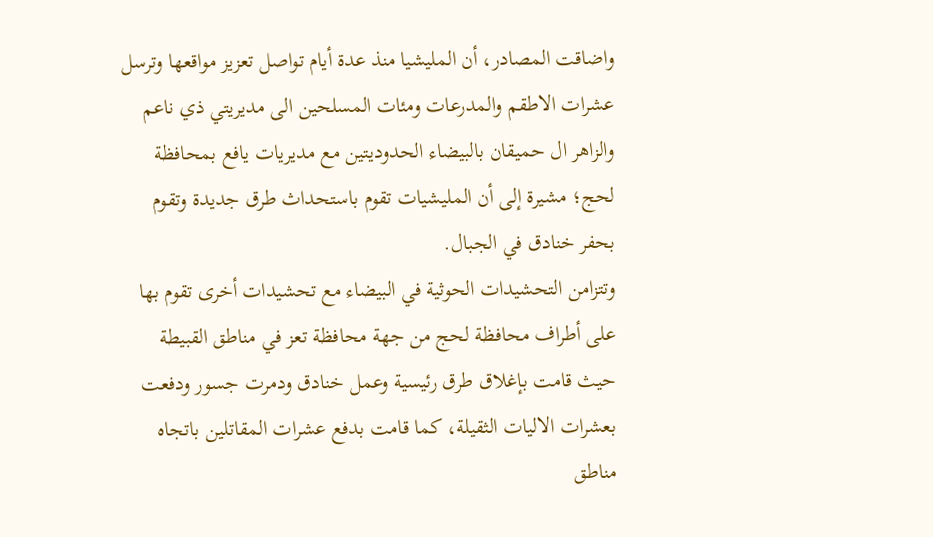واضاقت المصادر، أن المليشيا منذ عدة أيام تواصل تعزيز مواقعها وترسل عشرات الاطقم والمدرعات ومئات المسلحين الى مديريتي ذي ناعم والزاهر ال حميقان بالبيضاء الحدوديتين مع مديريات يافع بمحافظة لحج؛ مشيرة إلى أن المليشيات تقوم باستحداث طرق جديدة وتقوم بحفر خنادق في الجبال.
وتتزامن التحشيدات الحوثية في البيضاء مع تحشيدات أخرى تقوم بها على أطراف محافظة لحج من جهة محافظة تعز في مناطق القبيطة حيث قامت بإغلاق طرق رئيسية وعمل خنادق ودمرت جسور ودفعت بعشرات الاليات الثقيلة، كما قامت بدفع عشرات المقاتلين باتجاه مناطق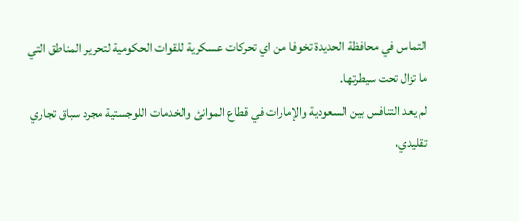التماس في محافظة الحديدة تخوفا من اي تحركات عسكرية للقوات الحكومية لتحرير المناطق التي ما تزال تحت سيطرتها.
لم يعد التنافس بين السعودية والإمارات في قطاع الموانئ والخدمات اللوجستية مجرد سباق تجاري تقليدي،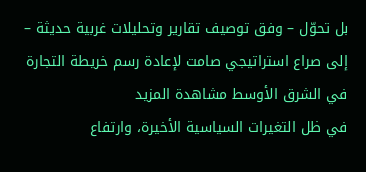بل تحوّل – وفق توصيف تقارير وتحليلات غربية حديثة – إلى صراع استراتيجي صامت لإعادة رسم خريطة التجارة في الشرق الأوسط مشاهدة المزيد
في ظل التغيرات السياسية الأخيرة، وارتفاع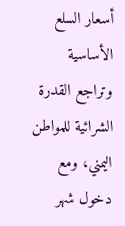أسعار السلع الأساسية وتراجع القدرة الشرائية للمواطن اليمني، ومع دخول شهر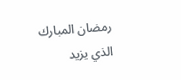رمضان المبارك الذي يزيد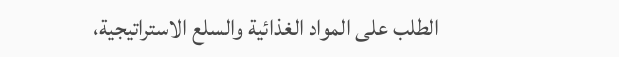الطلب على المواد الغذائية والسلع الاستراتيجية،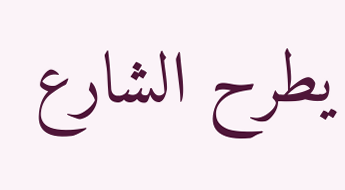يطرح الشارع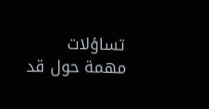تساؤلات مهمة حول قد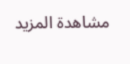مشاهدة المزيد